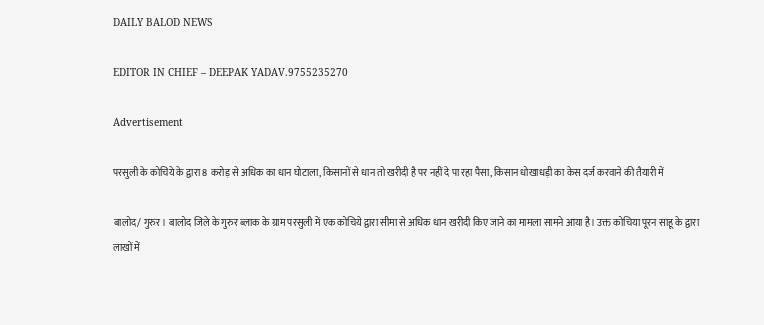DAILY BALOD NEWS

EDITOR IN CHIEF – DEEPAK YADAV.9755235270

Advertisement

परसुली के कोचिये के द्वारा 8 करोड़ से अधिक का धान घोटाला, किसानों से धान तो खरीदी है पर नहीं दे पा रहा पैसा, किसान धोखाधड़ी का केस दर्ज करवाने की तैयारी में

बालोद/ गुरुर। बालोद जिले के गुरुर ब्लाक के ग्राम परसुली में एक कोचिये द्वारा सीमा से अधिक धान खरीदी किए जाने का मामला सामने आया है। उक्त कोचिया पूरन साहू के द्वारा लाखों में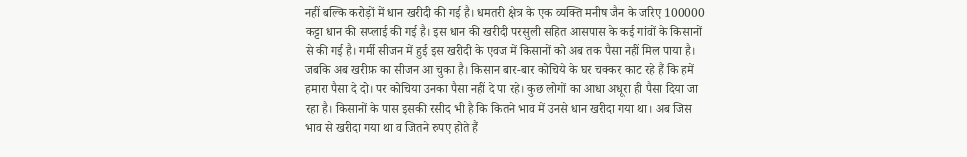नहीं बल्कि करोड़ों में धान खरीदी की गई है। धमतरी क्षेत्र के एक व्यक्ति मनीष जैन के जरिए 100000 कट्टा धान की सप्लाई की गई है। इस धान की खरीदी परसुली सहित आसपास के कई गांवों के किसानों से की गई है। गर्मी सीजन में हुई इस खरीदी के एवज में किसानों को अब तक पैसा नहीं मिल पाया है। जबकि अब खरीफ़ का सीजन आ चुका है। किसान बार-बार कोचिये के घर चक्कर काट रहे हैं कि हमें हमारा पैसा दे दो। पर कोचिया उनका पैसा नहीं दे पा रहे। कुछ लोगों का आधा अधूरा ही पैसा दिया जा रहा है। किसानों के पास इसकी रसीद भी है कि कितने भाव में उनसे धान खरीदा गया था। अब जिस भाव से खरीदा गया था व जितने रुपए होते हैं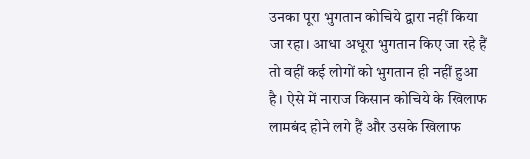उनका पूरा भुगतान कोचिये द्वारा नहीं किया जा रहा। आधा अधूरा भुगतान किए जा रहे हैं तो वहीं कई लोगों को भुगतान ही नहीं हुआ है। ऐसे में नाराज किसान कोचिये के खिलाफ लामबंद होने लगे हैं और उसके खिलाफ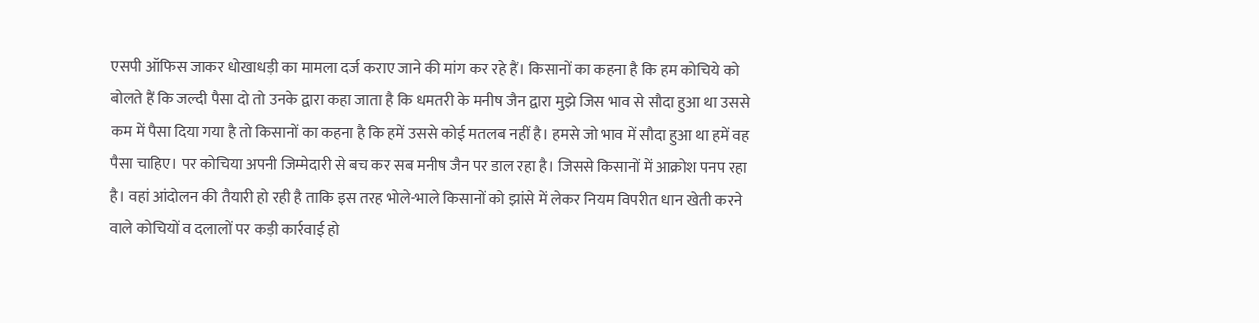एसपी ऑफिस जाकर धोखाधड़ी का मामला दर्ज कराए जाने की मांग कर रहे हैं। किसानों का कहना है कि हम कोचिये को बोलते हैं कि जल्दी पैसा दो तो उनके द्वारा कहा जाता है कि धमतरी के मनीष जैन द्वारा मुझे जिस भाव से सौदा हुआ था उससे कम में पैसा दिया गया है तो किसानों का कहना है कि हमें उससे कोई मतलब नहीं है। हमसे जो भाव में सौदा हुआ था हमें वह पैसा चाहिए। पर कोचिया अपनी जिम्मेदारी से बच कर सब मनीष जैन पर डाल रहा है। जिससे किसानों में आक्रोश पनप रहा है। वहां आंदोलन की तैयारी हो रही है ताकि इस तरह भोले-भाले किसानों को झांसे में लेकर नियम विपरीत धान खेती करने वाले कोचियों व दलालों पर कड़ी कार्रवाई हो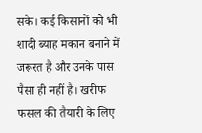सके। कई किसानों को भी शादी ब्याह मकान बनाने में जरूरत है और उनके पास पैसा ही नहीं है। खरीफ फसल की तैयारी के लिए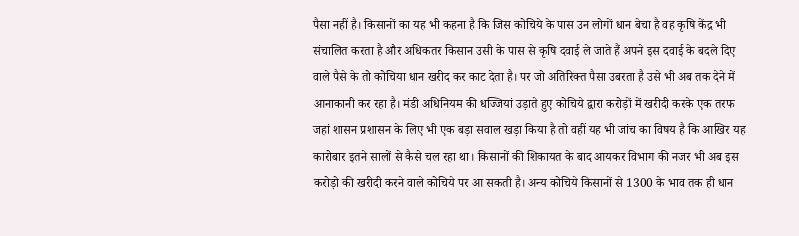पैसा नहीं है। किसानों का यह भी कहना है कि जिस कोचिये के पास उन लोगों धान बेचा है वह कृषि केंद्र भी संचालित करता है और अधिकतर किसान उसी के पास से कृषि दवाई ले जाते हैं अपने इस दवाई के बदले दिए वाले पैसे के तो कोचिया धान खरीद कर काट देता है। पर जो अतिरिक्त पैसा उबरता है उसे भी अब तक देने में आनाकानी कर रहा है। मंडी अधिनियम की धज्जियां उड़ाते हुए कोचिये द्वारा करोड़ों में खरीदी करके एक तरफ जहां शासन प्रशासन के लिए भी एक बड़ा सवाल खड़ा किया है तो वहीं यह भी जांच का विषय है कि आखिर यह कारोबार इतने सालों से कैसे चल रहा था। किसानों की शिकायत के बाद आयकर विभाग की नजर भी अब इस करोड़ो की खरीदी करने वाले कोचिये पर आ सकती है। अन्य कोचिये किसानों से 1300 के भाव तक ही धान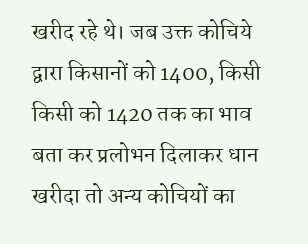खरीद रहे थे। जब उक्त कोचिये द्वारा किसानों को 1400, किसी किसी को 1420 तक का भाव बता कर प्रलोभन दिलाकर धान खरीदा तो अन्य कोचियों का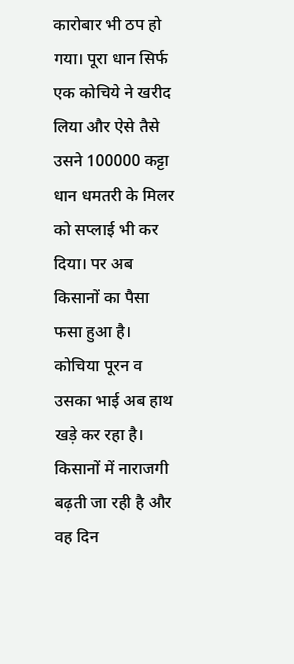कारोबार भी ठप हो गया। पूरा धान सिर्फ एक कोचिये ने खरीद लिया और ऐसे तैसे उसने 100000 कट्टा धान धमतरी के मिलर को सप्लाई भी कर दिया। पर अब किसानों का पैसा फसा हुआ है। कोचिया पूरन व उसका भाई अब हाथ खड़े कर रहा है। किसानों में नाराजगी बढ़ती जा रही है और वह दिन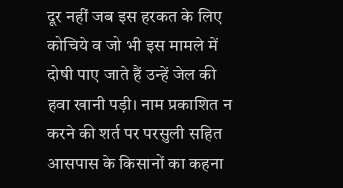दूर नहीं जब इस हरकत के लिए कोचिये व जो भी इस मामले में दोषी पाए जाते हैं उन्हें जेल की हवा खानी पड़ी। नाम प्रकाशित न करने की शर्त पर परसुली सहित आसपास के किसानों का कहना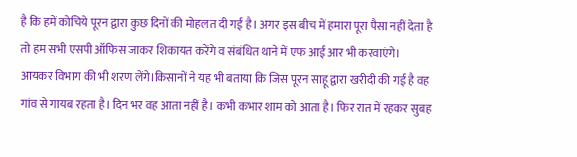है कि हमें कोचिये पूरन द्वारा कुछ दिनों की मोहलत दी गई है। अगर इस बीच में हमारा पूरा पैसा नहीं देता है तो हम सभी एसपी ऑफिस जाकर शिकायत करेंगे व संबंधित थाने में एफ आई आर भी करवाएंगे। आयकर विभाग की भी शरण लेंगे।किसानों ने यह भी बताया कि जिस पूरन साहू द्वारा खरीदी की गई है वह गांव से गायब रहता है। दिन भर वह आता नहीं है। कभी कभार शाम को आता है। फिर रात में रहकर सुबह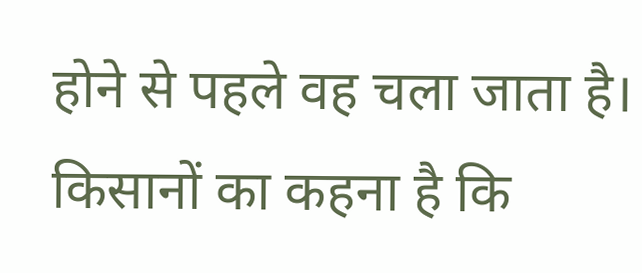होने से पहले वह चला जाता है। किसानों का कहना है कि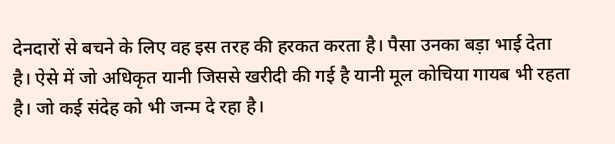देनदारों से बचने के लिए वह इस तरह की हरकत करता है। पैसा उनका बड़ा भाई देता है। ऐसे में जो अधिकृत यानी जिससे खरीदी की गई है यानी मूल कोचिया गायब भी रहता है। जो कई संदेह को भी जन्म दे रहा है।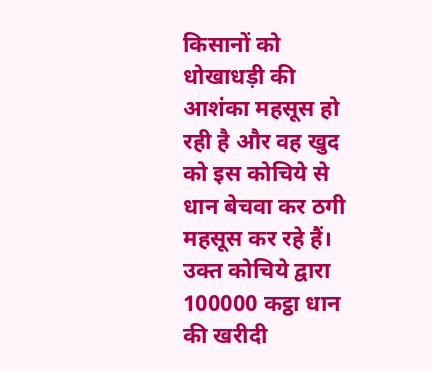किसानों को धोखाधड़ी की आशंका महसूस हो रही है और वह खुद को इस कोचिये से धान बेचवा कर ठगी महसूस कर रहे हैं। उक्त कोचिये द्वारा 100000 कट्ठा धान की खरीदी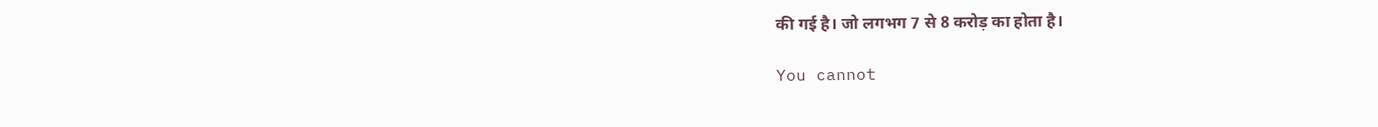की गई है। जो लगभग 7 से 8 करोड़ का होता है।

You cannot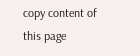copy content of this page